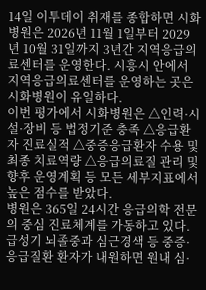14일 이투데이 취재를 종합하면 시화병원은 2026년 11월 1일부터 2029년 10월 31일까지 3년간 지역응급의료센터를 운영한다. 시흥시 안에서 지역응급의료센터를 운영하는 곳은 시화병원이 유일하다.
이번 평가에서 시화병원은 △인력·시설·장비 등 법정기준 충족 △응급환자 진료실적 △중증응급환자 수용 및 최종 치료역량 △응급의료질 관리 및 향후 운영계획 등 모든 세부지표에서 높은 점수를 받았다.
병원은 365일 24시간 응급의학 전문의 중심 진료체계를 가동하고 있다. 급성기 뇌졸중과 심근경색 등 중증·응급질환 환자가 내원하면 원내 심·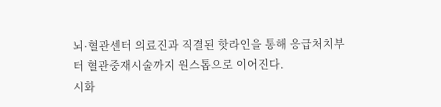뇌·혈관센터 의료진과 직결된 핫라인을 통해 응급처치부터 혈관중재시술까지 원스톱으로 이어진다.
시화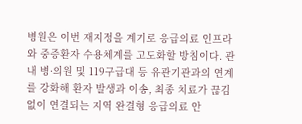병원은 이번 재지정을 계기로 응급의료 인프라와 중증환자 수용체계를 고도화할 방침이다. 관내 병·의원 및 119구급대 등 유관기관과의 연계를 강화해 환자 발생과 이송, 최종 치료가 끊김 없이 연결되는 지역 완결형 응급의료 안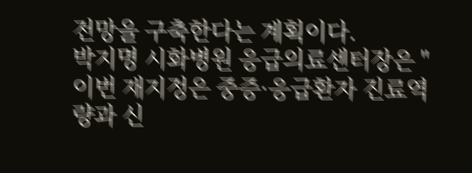전망을 구축한다는 계획이다.
박지명 시화병원 응급의료센터장은 "이번 재지정은 중증·응급환자 진료역량과 신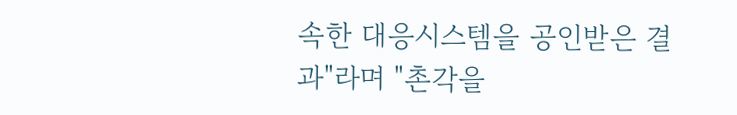속한 대응시스템을 공인받은 결과"라며 "촌각을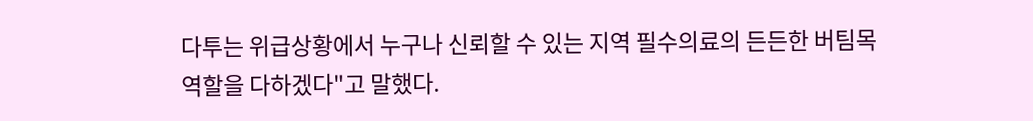다투는 위급상황에서 누구나 신뢰할 수 있는 지역 필수의료의 든든한 버팀목 역할을 다하겠다"고 말했다.